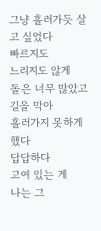그냥 흘러가듯 살고 싶었다
빠르지도
느리지도 않게
돌은 너무 많았고
길을 막아
흘러가지 못하게 했다
답답하다
고여 있는 게
나는 그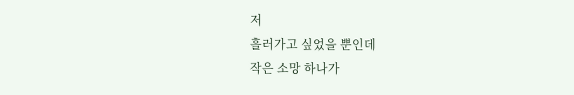저
흘러가고 싶었을 뿐인데
작은 소망 하나가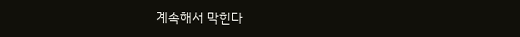계속해서 막힌다